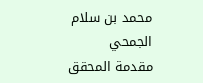محمد بن سلام الجمحي
مقدمة المحقق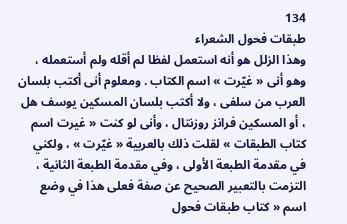134
طبقات فحول الشعراء
وهذا الزلل هو أنه استعمل لفظا لم أقله ولم أستعمله ، وهو أنى « غيّرت » اسم الكتاب . ومعلوم أنى أكتب بلسان العرب من سلفى ، ولا أكتب بلسان المسكين يوسف هل ، أو المسكين فرانز روزنتال ، وأنى لو كنت « غيرت اسم كتاب الطبقات » لقلت ذلك بالعربية « غيّرت » ، ولكني في مقدمة الطبعة الأولى ، وفي مقدمة الطبعة الثانية ، التزمت بالتعبير الصحيح عن صفة فعلى هذا في وضع اسم « كتاب طبقات فحول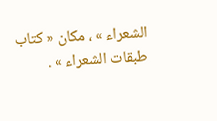الشعراء » ، مكان « كتاب طبقات الشعراء » .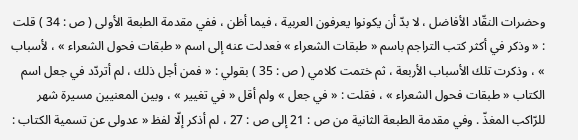وحضرات النقّاد الأفاضل ، لا بدّ أن يكونوا يعرفون العربية ، فيما أظن ، ففي مقدمة الطبعة الأولى ( ص : 34 ) قلت : « وذكر في أكثر كتب التراجم باسم « طبقات الشعراء » فعدلت عنه إلى اسم « طبقات فحول الشعراء » ، لأسباب » ، وذكرت تلك الأسباب الأربعة ، ثم ختمت كلامي ( ص : 35 ) بقولي : « فمن أجل ذلك ، لم أتردّد في جعل اسم الكتاب « طبقات فحول الشعراء » ، فقلت : « في جعل » ولم أقل « في تغيير » ، وبين المعنيين مسيرة شهر للرّاكب المغذّ . وفي مقدمة الطبعة الثانية من ص : 21 إلى ص : 27 ، لم أذكر إلّا لفظ « عدولى عن تسمية الكتاب :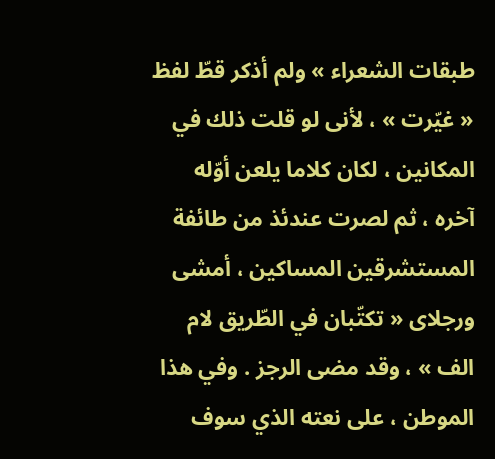طبقات الشعراء » ولم أذكر قطّ لفظ « غيّرت » ، لأنى لو قلت ذلك في المكانين ، لكان كلاما يلعن أوّله آخره ، ثم لصرت عندئذ من طائفة المستشرقين المساكين ، أمشى ورجلاى « تكتّبان في الطّريق لام الف » ، وقد مضى الرجز . وفي هذا الموطن ، على نعته الذي سوف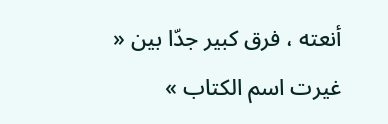أنعته ، فرق كبير جدّا بين « غيرت اسم الكتاب »